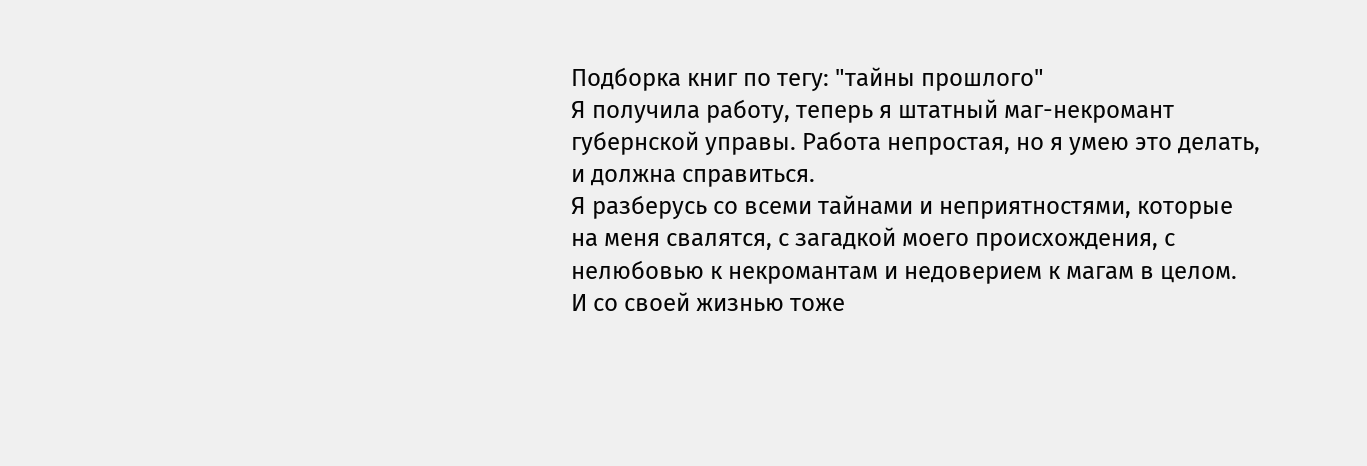Подборка книг по тегу: "тайны прошлого"
Я получила работу, теперь я штатный маг-некромант губернской управы. Работа непростая, но я умею это делать, и должна справиться.
Я разберусь со всеми тайнами и неприятностями, которые на меня свалятся, с загадкой моего происхождения, с нелюбовью к некромантам и недоверием к магам в целом.
И со своей жизнью тоже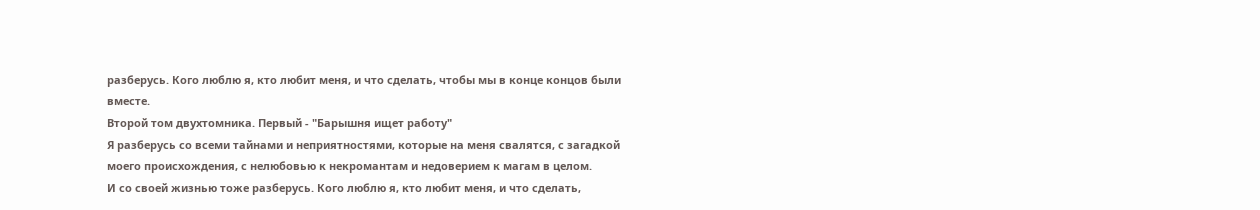разберусь. Кого люблю я, кто любит меня, и что сделать, чтобы мы в конце концов были вместе.
Второй том двухтомника. Первый - "Барышня ищет работу"
Я разберусь со всеми тайнами и неприятностями, которые на меня свалятся, с загадкой моего происхождения, с нелюбовью к некромантам и недоверием к магам в целом.
И со своей жизнью тоже разберусь. Кого люблю я, кто любит меня, и что сделать,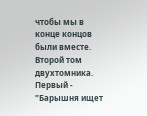чтобы мы в конце концов были вместе.
Второй том двухтомника. Первый - "Барышня ищет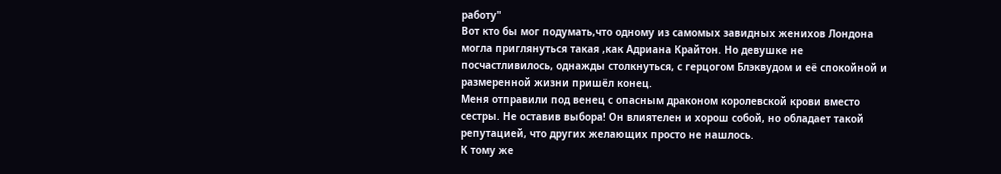работу"
Вот кто бы мог подумать,что одному из самомых завидных женихов Лондона могла приглянуться такая ,как Адриана Крайтон. Но девушке не посчастливилось, однажды столкнуться, с герцогом Блэквудом и её спокойной и размеренной жизни пришёл конец.
Меня отправили под венец с опасным драконом королевской крови вместо сестры. Не оставив выбора! Он влиятелен и хорош собой, но обладает такой репутацией, что других желающих просто не нашлось.
К тому же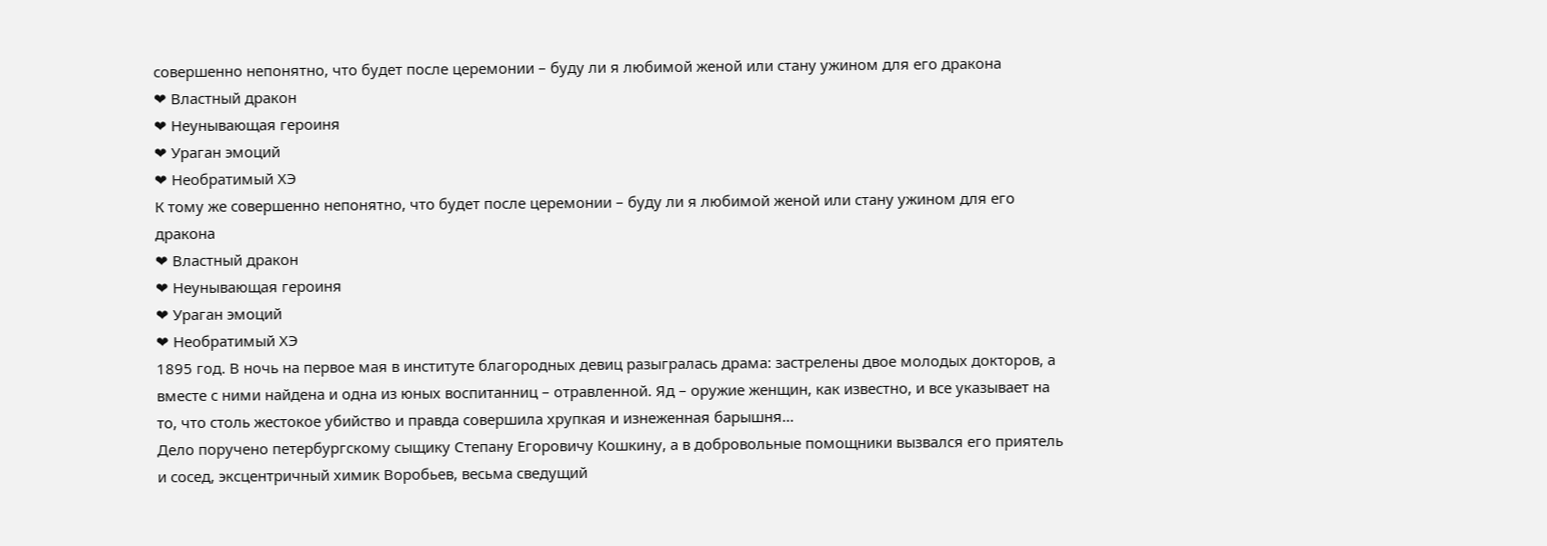совершенно непонятно, что будет после церемонии – буду ли я любимой женой или стану ужином для его дракона
❤ Властный дракон
❤ Неунывающая героиня
❤ Ураган эмоций
❤ Необратимый ХЭ
К тому же совершенно непонятно, что будет после церемонии – буду ли я любимой женой или стану ужином для его дракона
❤ Властный дракон
❤ Неунывающая героиня
❤ Ураган эмоций
❤ Необратимый ХЭ
1895 год. В ночь на первое мая в институте благородных девиц разыгралась драма: застрелены двое молодых докторов, а вместе с ними найдена и одна из юных воспитанниц – отравленной. Яд – оружие женщин, как известно, и все указывает на то, что столь жестокое убийство и правда совершила хрупкая и изнеженная барышня…
Дело поручено петербургскому сыщику Степану Егоровичу Кошкину, а в добровольные помощники вызвался его приятель и сосед, эксцентричный химик Воробьев, весьма сведущий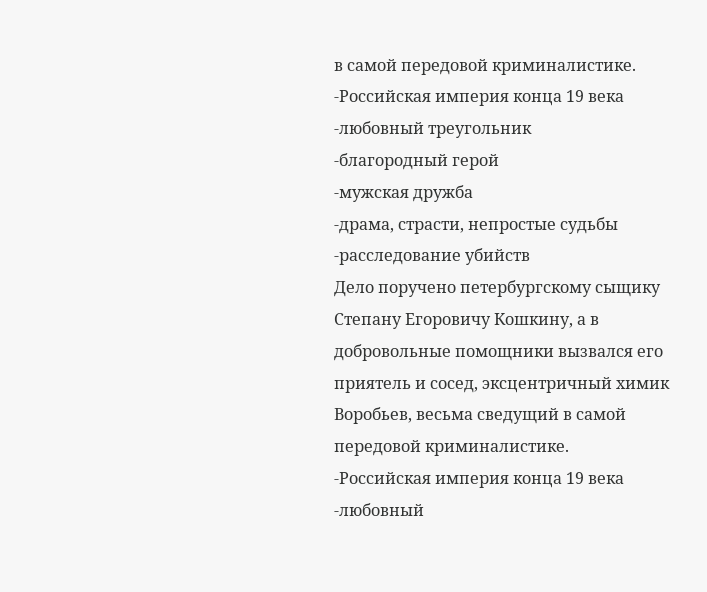в самой передовой криминалистике.
-Российская империя конца 19 века
-любовный треугольник
-благородный герой
-мужская дружба
-драма, страсти, непростые судьбы
-расследование убийств
Дело поручено петербургскому сыщику Степану Егоровичу Кошкину, а в добровольные помощники вызвался его приятель и сосед, эксцентричный химик Воробьев, весьма сведущий в самой передовой криминалистике.
-Российская империя конца 19 века
-любовный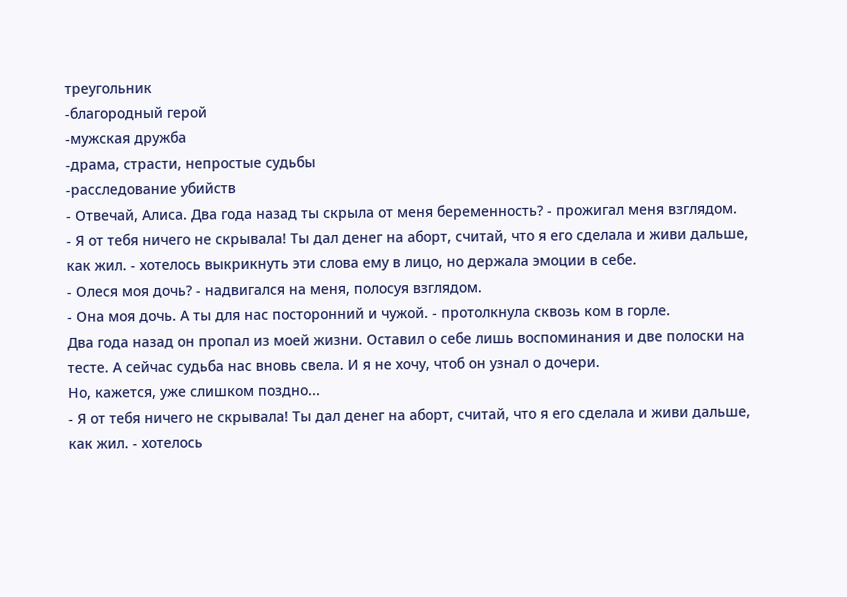треугольник
-благородный герой
-мужская дружба
-драма, страсти, непростые судьбы
-расследование убийств
- Отвечай, Алиса. Два года назад ты скрыла от меня беременность? - прожигал меня взглядом.
- Я от тебя ничего не скрывала! Ты дал денег на аборт, считай, что я его сделала и живи дальше, как жил. - хотелось выкрикнуть эти слова ему в лицо, но держала эмоции в себе.
- Олеся моя дочь? - надвигался на меня, полосуя взглядом.
- Она моя дочь. А ты для нас посторонний и чужой. - протолкнула сквозь ком в горле.
Два года назад он пропал из моей жизни. Оставил о себе лишь воспоминания и две полоски на тесте. А сейчас судьба нас вновь свела. И я не хочу, чтоб он узнал о дочери.
Но, кажется, уже слишком поздно...
- Я от тебя ничего не скрывала! Ты дал денег на аборт, считай, что я его сделала и живи дальше, как жил. - хотелось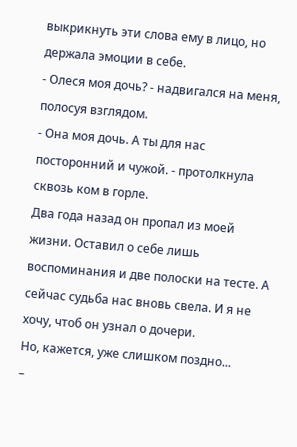выкрикнуть эти слова ему в лицо, но держала эмоции в себе.
- Олеся моя дочь? - надвигался на меня, полосуя взглядом.
- Она моя дочь. А ты для нас посторонний и чужой. - протолкнула сквозь ком в горле.
Два года назад он пропал из моей жизни. Оставил о себе лишь воспоминания и две полоски на тесте. А сейчас судьба нас вновь свела. И я не хочу, чтоб он узнал о дочери.
Но, кажется, уже слишком поздно...
–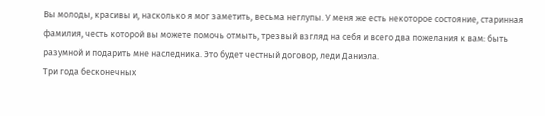Вы молоды, красивы и, насколько я мог заметить, весьма неглупы. У меня же есть некоторое состояние, старинная фамилия, честь которой вы можете помочь отмыть, трезвый взгляд на себя и всего два пожелания к вам: быть разумной и подарить мне наследника. Это будет честный договор, леди Даниэла.
Три года бесконечных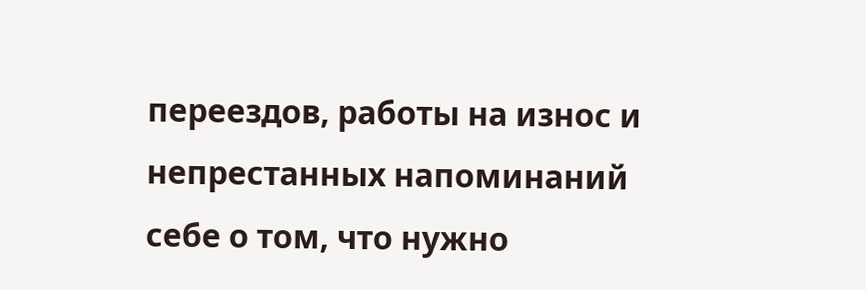переездов, работы на износ и непрестанных напоминаний себе о том, что нужно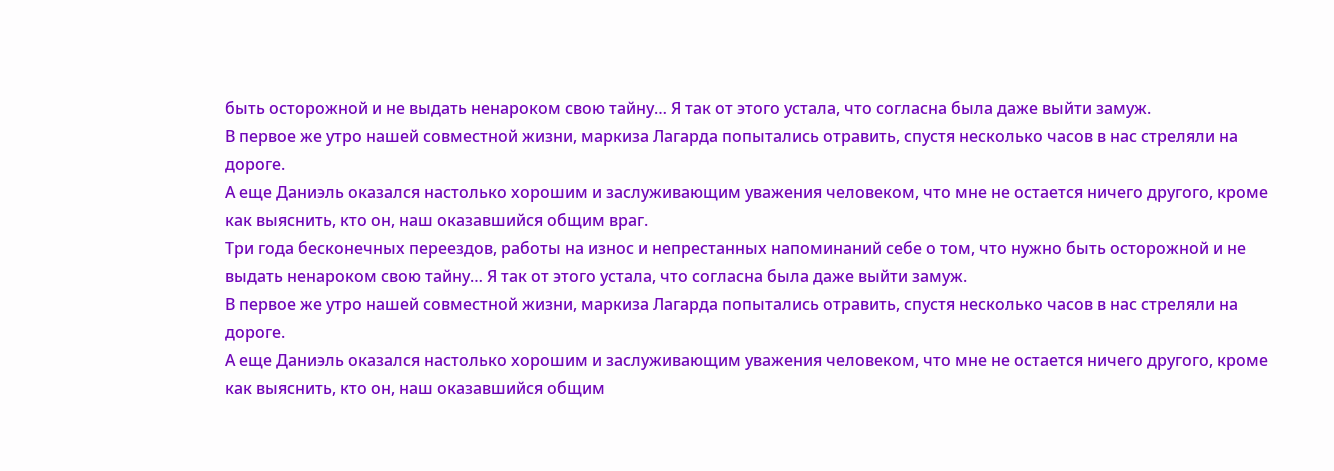быть осторожной и не выдать ненароком свою тайну… Я так от этого устала, что согласна была даже выйти замуж.
В первое же утро нашей совместной жизни, маркиза Лагарда попытались отравить, спустя несколько часов в нас стреляли на дороге.
А еще Даниэль оказался настолько хорошим и заслуживающим уважения человеком, что мне не остается ничего другого, кроме как выяснить, кто он, наш оказавшийся общим враг.
Три года бесконечных переездов, работы на износ и непрестанных напоминаний себе о том, что нужно быть осторожной и не выдать ненароком свою тайну… Я так от этого устала, что согласна была даже выйти замуж.
В первое же утро нашей совместной жизни, маркиза Лагарда попытались отравить, спустя несколько часов в нас стреляли на дороге.
А еще Даниэль оказался настолько хорошим и заслуживающим уважения человеком, что мне не остается ничего другого, кроме как выяснить, кто он, наш оказавшийся общим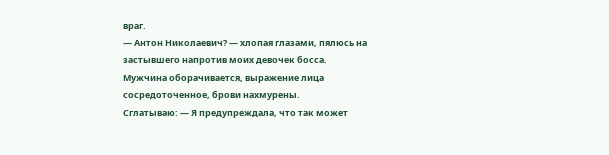враг.
— Антон Николаевич? — хлопая глазами, пялюсь на застывшего напротив моих девочек босса.
Мужчина оборачивается, выражение лица сосредоточенное, брови нахмурены.
Сглатываю: — Я предупреждала, что так может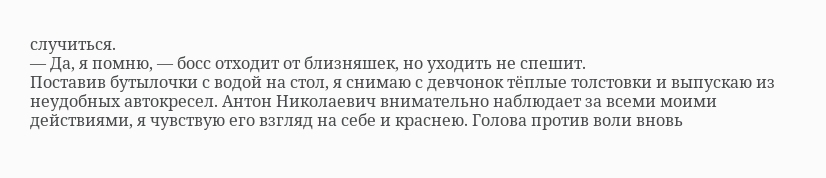случиться.
— Да, я помню, — босс отходит от близняшек, но уходить не спешит.
Поставив бутылочки с водой на стол, я снимаю с девчонок тёплые толстовки и выпускаю из неудобных автокресел. Антон Николаевич внимательно наблюдает за всеми моими действиями, я чувствую его взгляд на себе и краснею. Голова против воли вновь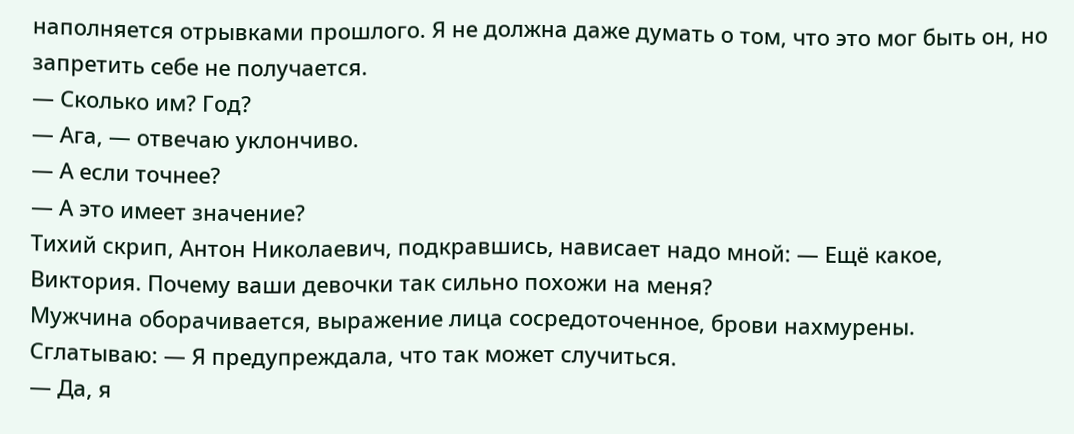наполняется отрывками прошлого. Я не должна даже думать о том, что это мог быть он, но запретить себе не получается.
— Сколько им? Год?
— Ага, — отвечаю уклончиво.
— А если точнее?
— А это имеет значение?
Тихий скрип, Антон Николаевич, подкравшись, нависает надо мной: — Ещё какое, Виктория. Почему ваши девочки так сильно похожи на меня?
Мужчина оборачивается, выражение лица сосредоточенное, брови нахмурены.
Сглатываю: — Я предупреждала, что так может случиться.
— Да, я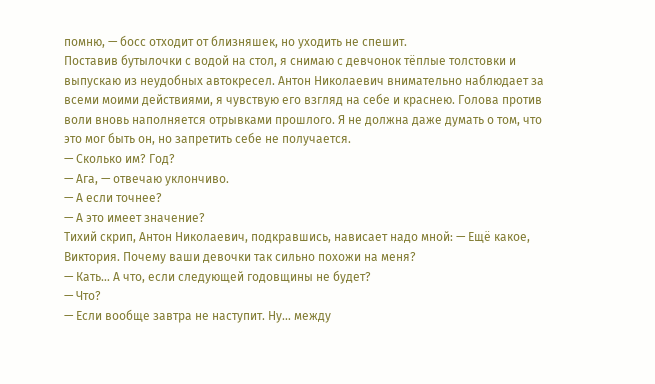помню, — босс отходит от близняшек, но уходить не спешит.
Поставив бутылочки с водой на стол, я снимаю с девчонок тёплые толстовки и выпускаю из неудобных автокресел. Антон Николаевич внимательно наблюдает за всеми моими действиями, я чувствую его взгляд на себе и краснею. Голова против воли вновь наполняется отрывками прошлого. Я не должна даже думать о том, что это мог быть он, но запретить себе не получается.
— Сколько им? Год?
— Ага, — отвечаю уклончиво.
— А если точнее?
— А это имеет значение?
Тихий скрип, Антон Николаевич, подкравшись, нависает надо мной: — Ещё какое, Виктория. Почему ваши девочки так сильно похожи на меня?
— Кать… А что, если следующей годовщины не будет?
— Что?
— Если вообще завтра не наступит. Ну… между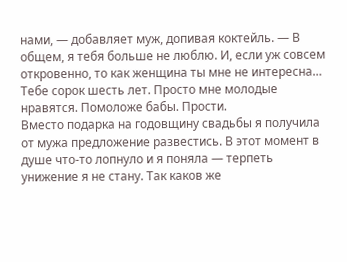нами, — добавляет муж, допивая коктейль. — В общем, я тебя больше не люблю. И, если уж совсем откровенно, то как женщина ты мне не интересна… Тебе сорок шесть лет. Просто мне молодые нравятся. Помоложе бабы. Прости.
Вместо подарка на годовщину свадьбы я получила от мужа предложение развестись. В этот момент в душе что-то лопнуло и я поняла — терпеть унижение я не стану. Так каков же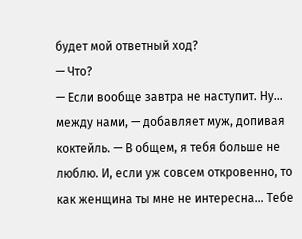будет мой ответный ход?
— Что?
— Если вообще завтра не наступит. Ну… между нами, — добавляет муж, допивая коктейль. — В общем, я тебя больше не люблю. И, если уж совсем откровенно, то как женщина ты мне не интересна… Тебе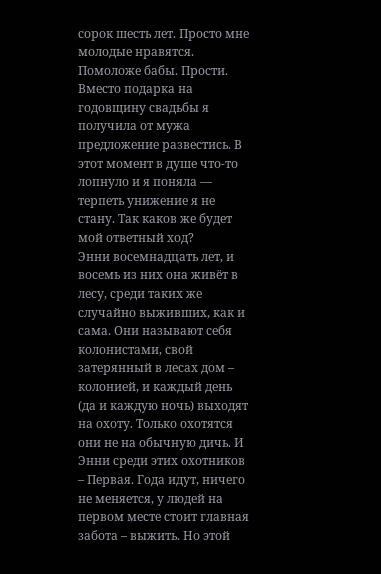сорок шесть лет. Просто мне молодые нравятся. Помоложе бабы. Прости.
Вместо подарка на годовщину свадьбы я получила от мужа предложение развестись. В этот момент в душе что-то лопнуло и я поняла — терпеть унижение я не стану. Так каков же будет мой ответный ход?
Энни восемнадцать лет, и восемь из них она живёт в лесу, среди таких же случайно выживших, как и сама. Они называют себя колонистами, свой затерянный в лесах дом – колонией, и каждый день (да и каждую ночь) выходят на охоту. Только охотятся они не на обычную дичь. И Энни среди этих охотников – Первая. Года идут, ничего не меняется, у людей на первом месте стоит главная забота – выжить. Но этой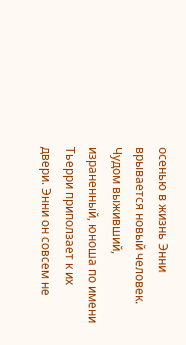осенью в жизнь Энни врывается новый человек. Чудом выживший, израненный, юноша по имени Тьерри приползает к их двери. Энни он совсем не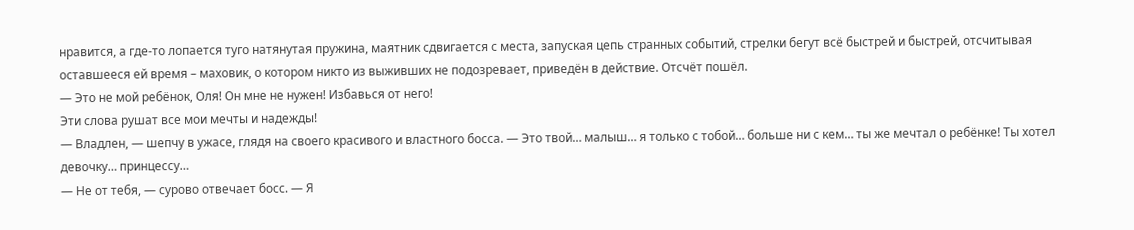нравится, а где-то лопается туго натянутая пружина, маятник сдвигается с места, запуская цепь странных событий, стрелки бегут всё быстрей и быстрей, отсчитывая оставшееся ей время – маховик, о котором никто из выживших не подозревает, приведён в действие. Отсчёт пошёл.
— Это не мой ребёнок, Оля! Он мне не нужен! Избавься от него!
Эти слова рушат все мои мечты и надежды!
— Владлен, — шепчу в ужасе, глядя на своего красивого и властного босса. — Это твой… малыш… я только с тобой… больше ни с кем… ты же мечтал о ребёнке! Ты хотел девочку… принцессу…
— Не от тебя, — сурово отвечает босс. — Я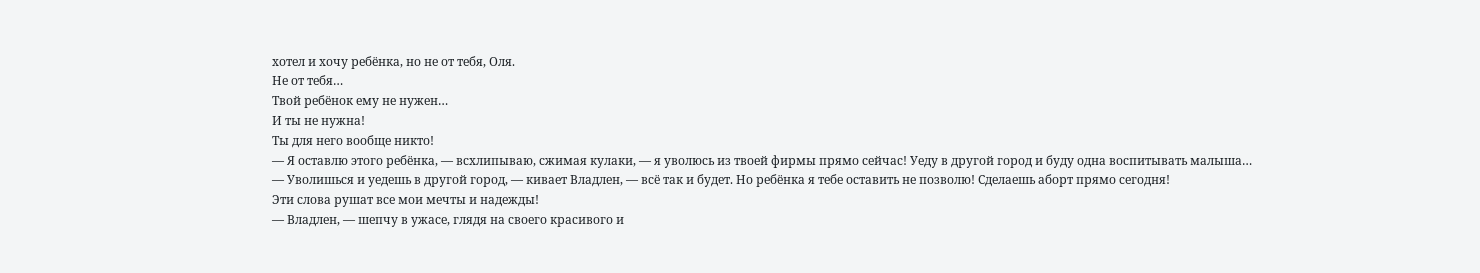хотел и хочу ребёнка, но не от тебя, Оля.
Не от тебя…
Твой ребёнок ему не нужен…
И ты не нужна!
Ты для него вообще никто!
— Я оставлю этого ребёнка, — всхлипываю, сжимая кулаки, — я уволюсь из твоей фирмы прямо сейчас! Уеду в другой город и буду одна воспитывать малыша…
— Уволишься и уедешь в другой город, — кивает Владлен, — всё так и будет. Но ребёнка я тебе оставить не позволю! Сделаешь аборт прямо сегодня!
Эти слова рушат все мои мечты и надежды!
— Владлен, — шепчу в ужасе, глядя на своего красивого и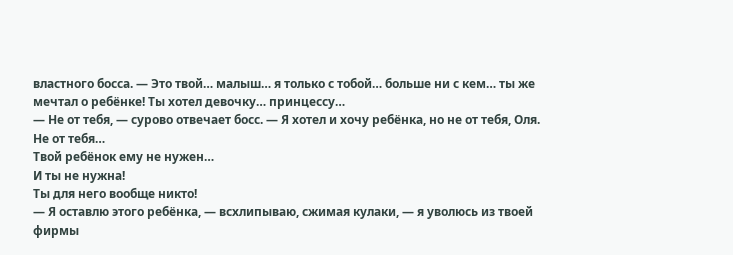властного босса. — Это твой… малыш… я только с тобой… больше ни с кем… ты же мечтал о ребёнке! Ты хотел девочку… принцессу…
— Не от тебя, — сурово отвечает босс. — Я хотел и хочу ребёнка, но не от тебя, Оля.
Не от тебя…
Твой ребёнок ему не нужен…
И ты не нужна!
Ты для него вообще никто!
— Я оставлю этого ребёнка, — всхлипываю, сжимая кулаки, — я уволюсь из твоей фирмы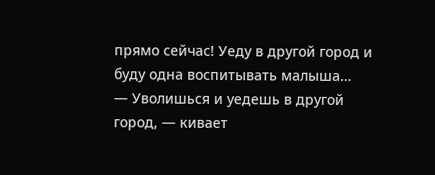прямо сейчас! Уеду в другой город и буду одна воспитывать малыша…
— Уволишься и уедешь в другой город, — кивает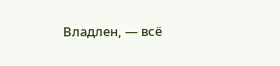Владлен, — всё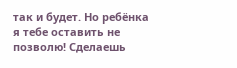так и будет. Но ребёнка я тебе оставить не позволю! Сделаешь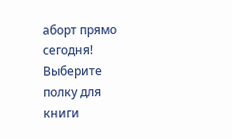аборт прямо сегодня!
Выберите полку для книги